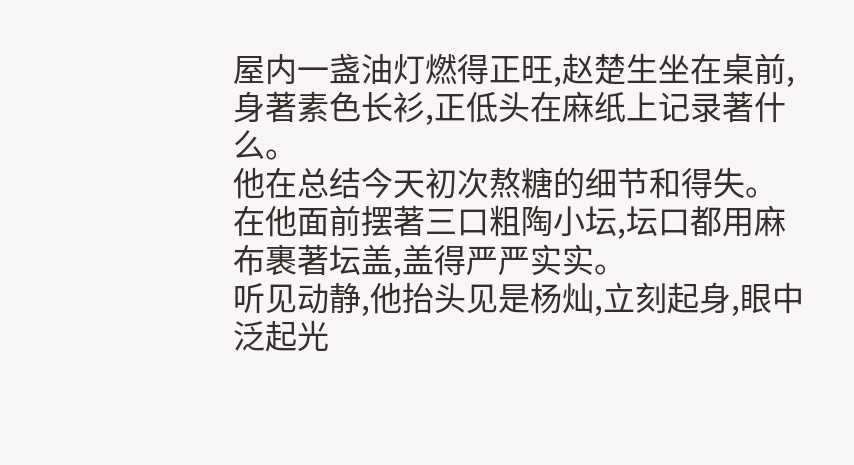屋内一盏油灯燃得正旺,赵楚生坐在桌前,身著素色长衫,正低头在麻纸上记录著什么。
他在总结今天初次熬糖的细节和得失。
在他面前摆著三口粗陶小坛,坛口都用麻布裹著坛盖,盖得严严实实。
听见动静,他抬头见是杨灿,立刻起身,眼中泛起光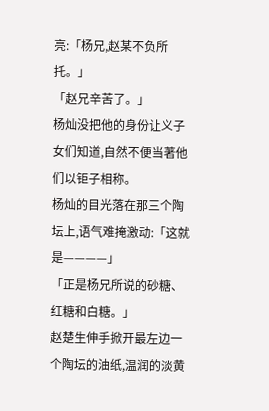亮:「杨兄,赵某不负所托。」
「赵兄辛苦了。」
杨灿没把他的身份让义子女们知道,自然不便当著他们以钜子相称。
杨灿的目光落在那三个陶坛上,语气难掩激动:「这就是————」
「正是杨兄所说的砂糖、红糖和白糖。」
赵楚生伸手掀开最左边一个陶坛的油纸,温润的淡黄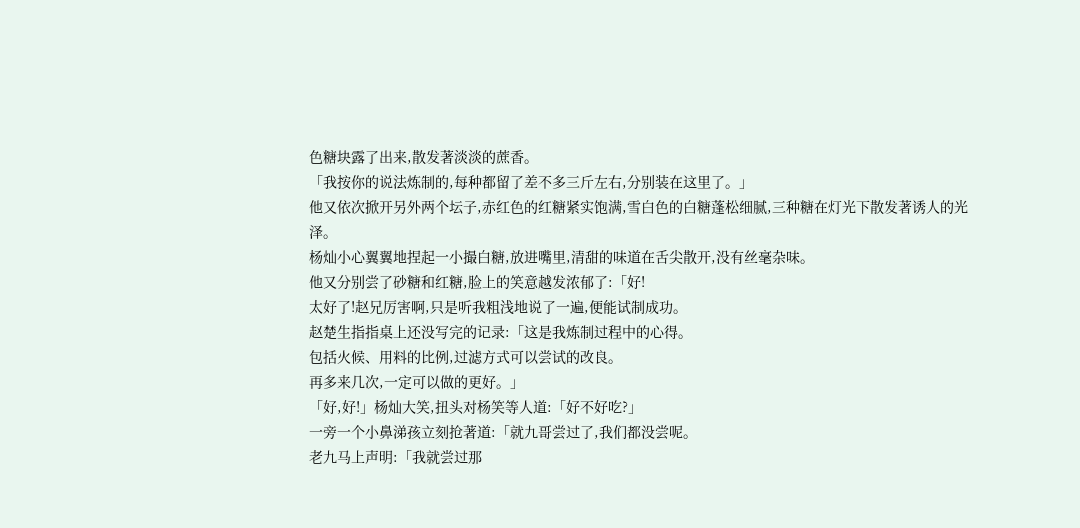色糖块露了出来,散发著淡淡的蔗香。
「我按你的说法炼制的,每种都留了差不多三斤左右,分别装在这里了。」
他又依次掀开另外两个坛子,赤红色的红糖紧实饱满,雪白色的白糖蓬松细腻,三种糖在灯光下散发著诱人的光泽。
杨灿小心翼翼地捏起一小撮白糖,放进嘴里,清甜的味道在舌尖散开,没有丝毫杂味。
他又分别尝了砂糖和红糖,脸上的笑意越发浓郁了:「好!
太好了!赵兄厉害啊,只是听我粗浅地说了一遍,便能试制成功。
赵楚生指指桌上还没写完的记录:「这是我炼制过程中的心得。
包括火候、用料的比例,过滤方式可以尝试的改良。
再多来几次,一定可以做的更好。」
「好,好!」杨灿大笑,扭头对杨笑等人道:「好不好吃?」
一旁一个小鼻涕孩立刻抢著道:「就九哥尝过了,我们都没尝呢。
老九马上声明:「我就尝过那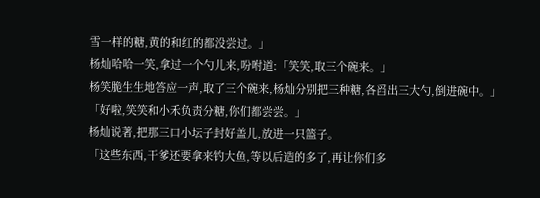雪一样的糖,黄的和红的都没尝过。」
杨灿哈哈一笑,拿过一个勺儿来,吩咐道:「笑笑,取三个碗来。」
杨笑脆生生地答应一声,取了三个碗来,杨灿分别把三种糖,各舀出三大勺,倒进碗中。」
「好啦,笑笑和小禾负责分糖,你们都尝尝。」
杨灿说著,把那三口小坛子封好盖儿,放进一只篮子。
「这些东西,干爹还要拿来钓大鱼,等以后造的多了,再让你们多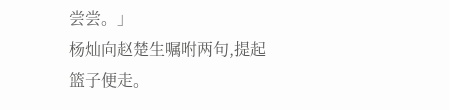尝尝。」
杨灿向赵楚生嘱咐两句,提起篮子便走。